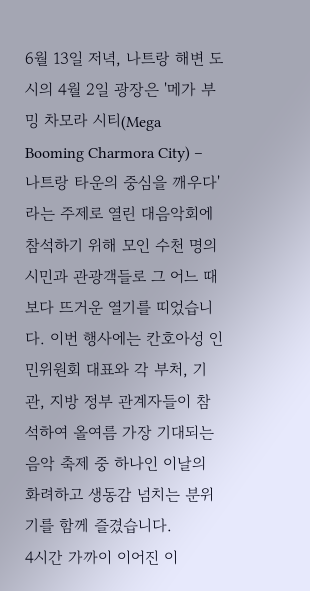6월 13일 저녁, 나트랑 해변 도시의 4월 2일 광장은 '메가 부밍 차모라 시티(Mega Booming Charmora City) – 나트랑 타운의 중심을 깨우다'라는 주제로 열린 대음악회에 참석하기 위해 모인 수천 명의 시민과 관광객들로 그 어느 때보다 뜨거운 열기를 띠었습니다. 이번 행사에는 칸호아성 인민위원회 대표와 각 부처, 기관, 지방 정부 관계자들이 참석하여 올여름 가장 기대되는 음악 축제 중 하나인 이날의 화려하고 생동감 넘치는 분위기를 함께 즐겼습니다.
4시간 가까이 이어진 이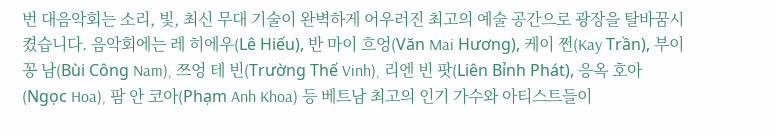번 대음악회는 소리, 빛, 최신 무대 기술이 완벽하게 어우러진 최고의 예술 공간으로 광장을 탈바꿈시켰습니다. 음악회에는 레 히에우(Lê Hiếu), 반 마이 흐엉(Văn Mai Hương), 케이 쩐(Kay Trần), 부이 꽁 남(Bùi Công Nam), 쯔엉 테 빈(Trường Thế Vinh), 리엔 빈 팟(Liên Bỉnh Phát), 응옥 호아(Ngọc Hoa), 팜 안 코아(Phạm Anh Khoa) 등 베트남 최고의 인기 가수와 아티스트들이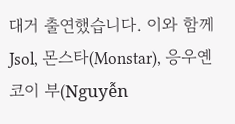대거 출연했습니다. 이와 함께 Jsol, 몬스타(Monstar), 응우옌 코이 부(Nguyễn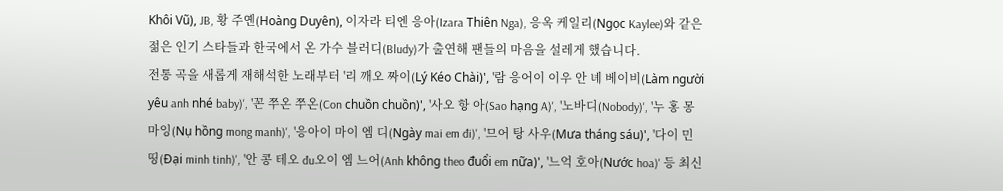Khôi Vũ), JB, 황 주옌(Hoàng Duyên), 이자라 티엔 응아(Izara Thiên Nga), 응옥 케일리(Ngọc Kaylee)와 같은 젊은 인기 스타들과 한국에서 온 가수 블러디(Bludy)가 출연해 팬들의 마음을 설레게 했습니다.
전통 곡을 새롭게 재해석한 노래부터 '리 깨오 짜이(Lý Kéo Chài)', '람 응어이 이우 안 녜 베이비(Làm người yêu anh nhé baby)', '꼰 쭈온 쭈온(Con chuồn chuồn)', '사오 항 아(Sao hạng A)', '노바디(Nobody)', '누 홍 몽 마잉(Nụ hồng mong manh)', '응아이 마이 엠 디(Ngày mai em đi)', '므어 탕 사우(Mưa tháng sáu)', '다이 민 띵(Đại minh tinh)', '안 콩 테오 đu오이 엠 느어(Anh không theo đuổi em nữa)', '느억 호아(Nước hoa)' 등 최신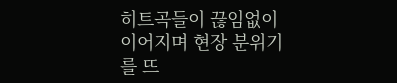히트곡들이 끊임없이 이어지며 현장 분위기를 뜨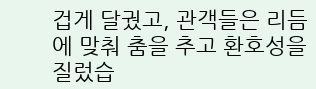겁게 달궜고, 관객들은 리듬에 맞춰 춤을 추고 환호성을 질렀습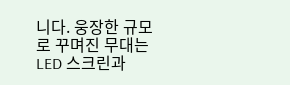니다. 웅장한 규모로 꾸며진 무대는 LED 스크린과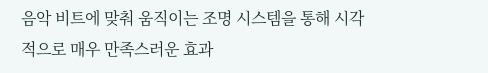음악 비트에 맞춰 움직이는 조명 시스템을 통해 시각적으로 매우 만족스러운 효과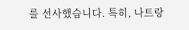를 선사했습니다. 특히, 나트랑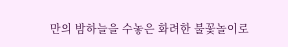만의 밤하늘을 수놓은 화려한 불꽃놀이로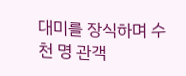대미를 장식하며 수천 명 관객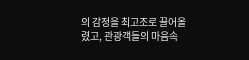의 감정을 최고조로 끌어올렸고, 관광객들의 마음속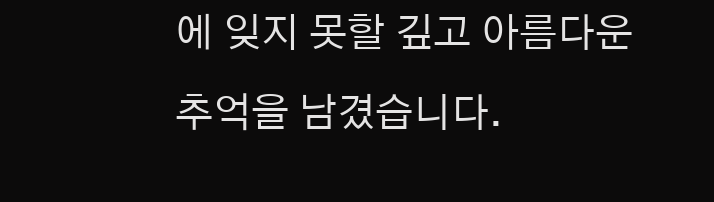에 잊지 못할 깊고 아름다운 추억을 남겼습니다.